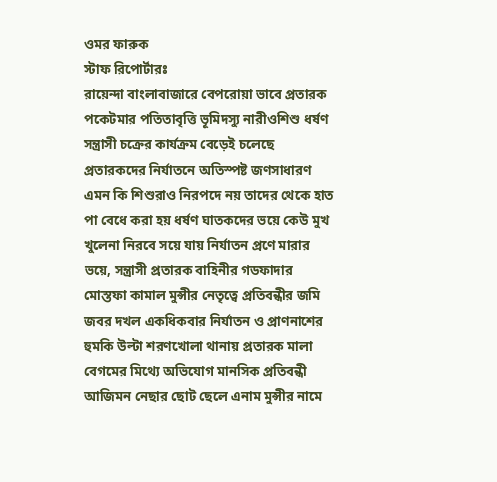ওমর ফারুক
স্টাফ রিপোর্টারঃ
রায়েন্দা বাংলাবাজারে বেপরোয়া ভাবে প্রতারক পকেটমার পতিতাবৃত্তি ভূমিদস্যু নারীওশিশু ধর্ষণ সন্ত্রাসী চক্রের কার্যক্রম বেড়েই চলেছে প্রতারকদের নির্যাতনে অতিস্পষ্ট জণসাধারণ এমন কি শিশুরাও নিরপদে নয় তাদের থেকে হাত পা বেধে করা হয় ধর্ষণ ঘাতকদের ভয়ে কেউ মুখ খুলেনা নিরবে সয়ে যায় নির্যাতন প্রণে মারার ভয়ে, সন্ত্রাসী প্রতারক বাহিনীর গডফাদার মোস্তফা কামাল মুন্সীর নেতৃত্বে প্রতিবন্ধীর জমি জবর দখল একধিকবার নির্যাতন ও প্রাণনাশের হুমকি উল্টা শরণখোলা থানায় প্রতারক মালা বেগমের মিথ্যে অভিযোগ মানসিক প্রতিবন্ধী আজিমন নেছার ছোট ছেলে এনাম মুন্সীর নামে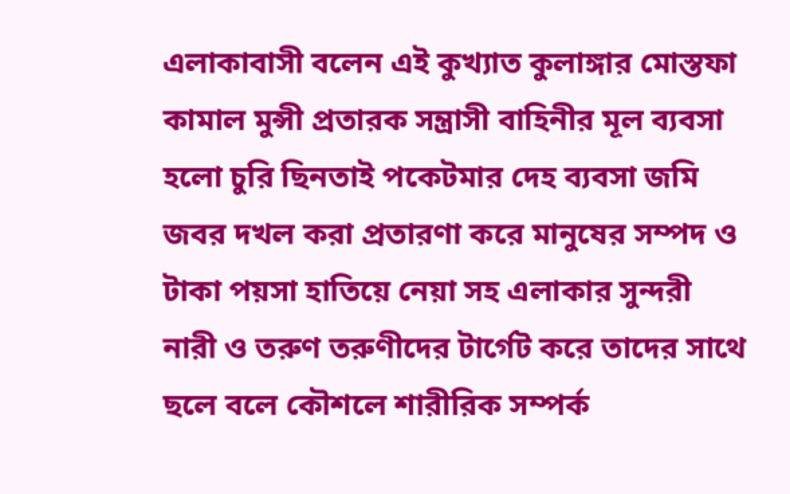এলাকাবাসী বলেন এই কুখ্যাত কুলাঙ্গার মোস্তফা কামাল মুন্সী প্রতারক সন্ত্রাসী বাহিনীর মূল ব্যবসা হলো চুরি ছিনতাই পকেটমার দেহ ব্যবসা জমি জবর দখল করা প্রতারণা করে মানুষের সম্পদ ও টাকা পয়সা হাতিয়ে নেয়া সহ এলাকার সুন্দরী নারী ও তরুণ তরুণীদের টার্গেট করে তাদের সাথে ছলে বলে কৌশলে শারীরিক সম্পর্ক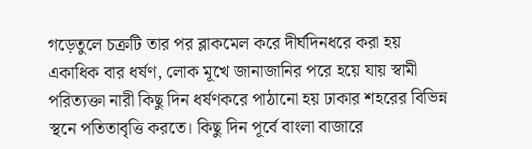গড়েতুলে চক্রটি তার পর ব্লাকমেল করে দীর্ঘদিনধরে করা হয় একাধিক বার ধর্ষণ, লোক মূখে জানাজানির পরে হয়ে যায় স্বামী পরিত্যক্তা নারী কিছু দিন ধর্ষণকরে পাঠানো হয় ঢাকার শহরের বিভিন্ন স্থনে পতিতাবৃত্তি করতে। কিছু দিন পূর্বে বাংলা বাজারে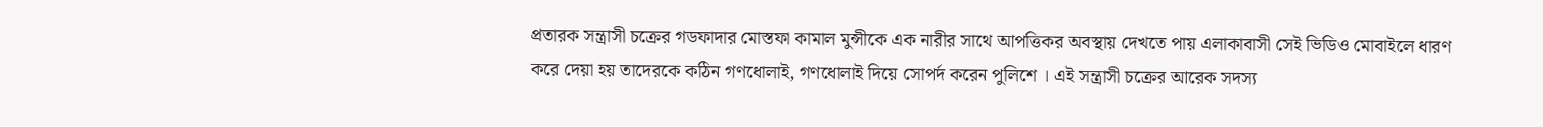প্রতারক সন্ত্রাসী চক্রের গডফাদার মোস্তফা কামাল মুন্সীকে এক নারীর সাথে আপত্তিকর অবস্থায় দেখতে পায় এলাকাবাসী সেই ভিডিও মোবাইলে ধারণ করে দেয়া হয় তাদেরকে কঠিন গণধোলাই, গণধোলাই দিয়ে সোপর্দ করেন পুলিশে । এই সন্ত্রাসী চক্রের আরেক সদস্য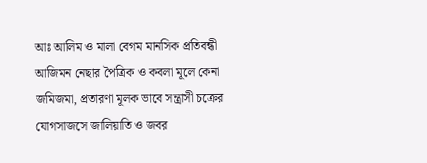আঃ আলিম ও মালা বেগম মানসিক প্রতিবন্ধী আজিমন নেছার পৈত্রিক ও কবলা মূলে কেনা জমিজমা, প্রতারণা মূলক ভাবে সন্ত্রাসী চক্রের যোগসাজসে জালিয়াতি ও জবর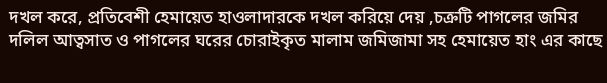দখল করে, প্রতিবেশী হেমায়েত হাওলাদারকে দখল করিয়ে দেয় ,চক্রটি পাগলের জমির দলিল আত্বসাত ও পাগলের ঘরের চোরাইকৃত মালাম জমিজামা সহ হেমায়েত হাং এর কাছে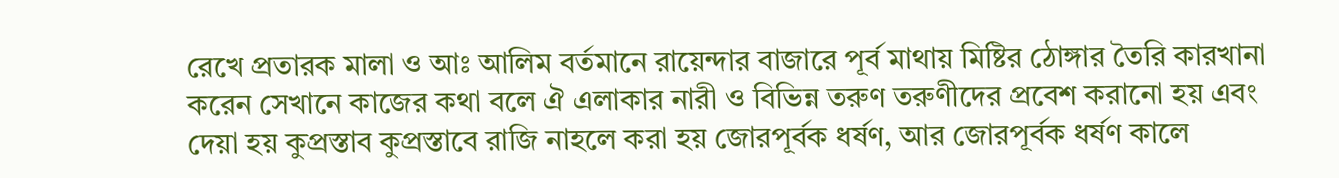রেখে প্রতারক মালা ও আঃ আলিম বর্তমানে রায়েন্দার বাজারে পূর্ব মাথায় মিষ্টির ঠোঙ্গার তৈরি কারখানা করেন সেখানে কাজের কথা বলে ঐ এলাকার নারী ও বিভিন্ন তরুণ তরুণীদের প্রবেশ করানো হয় এবং দেয়া হয় কুপ্রস্তাব কুপ্রস্তাবে রাজি নাহলে করা হয় জোরপূর্বক ধর্ষণ, আর জোরপূর্বক ধর্ষণ কালে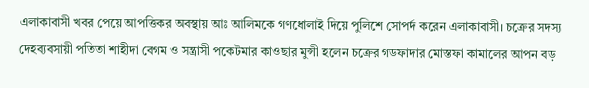এলাকাবাসী খবর পেয়ে আপত্তিকর অবস্থায় আঃ আলিমকে গণধোলাই দিয়ে পুলিশে সোপর্দ করেন এলাকাবাসী। চক্রের সদস্য দেহব্যবসায়ী পতিতা শাহীদা বেগম ও সন্ত্রাসী পকেটমার কাওছার মুন্সী হলেন চক্রের গডফাদার মোস্তফা কামালের আপন বড়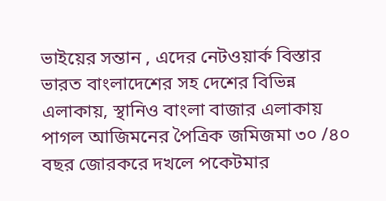ভাইয়ের সন্তান , এদের নেটওয়ার্ক বিস্তার ভারত বাংলাদেশের সহ দেশের বিভিন্ন এলাকায়, স্থানিও বাংলা বাজার এলাকায় পাগল আজিমনের পৈত্রিক জমিজমা ৩০ /৪০ বছর জোরকরে দখলে পকেটমার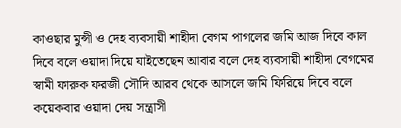কাওছার মুন্সী ও দেহ ব্যবসায়ী শাহীদা বেগম পাগলের জমি আজ দিবে কাল দিবে বলে ওয়াদা দিয়ে যাইতেছেন আবার বলে দেহ ব্যবসায়ী শাহীদা বেগমের স্বামী ফারুক ফরজী সৌদি আরব থেকে আসলে জমি ফিরিয়ে দিবে বলে কয়েকবার ওয়াদা দেয় সন্ত্রাসী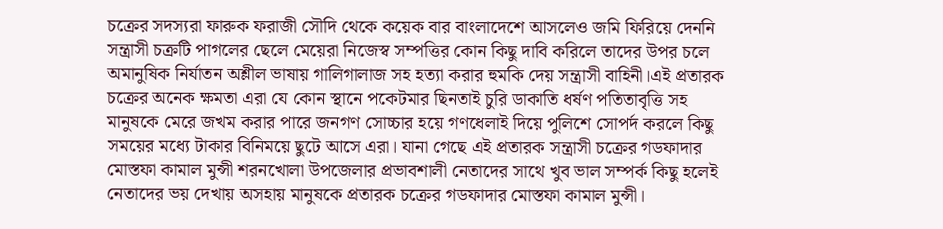চক্রের সদস্যরা ফারুক ফরাজী সৌদি থেকে কয়েক বার বাংলাদেশে আসলেও জমি ফিরিয়ে দেননি সন্ত্রাসী চক্রটি পাগলের ছেলে মেয়েরা নিজেস্ব সম্পত্তির কোন কিছু দাবি করিলে তাদের উপর চলে অমানুষিক নির্যাতন অশ্লীল ভাষায় গালিগালাজ সহ হত্যা করার হুমকি দেয় সন্ত্রাসী বাহিনী।এই প্রতারক চক্রের অনেক ক্ষমতা এরা যে কোন স্থানে পকেটমার ছিনতাই চুরি ডাকাতি ধর্ষণ পতিতাবৃত্তি সহ মানুষকে মেরে জখম করার পারে জনগণ সোচ্চার হয়ে গণধেলাই দিয়ে পুলিশে সোপর্দ করলে কিছু সময়ের মধ্যে টাকার বিনিময়ে ছুটে আসে এরা। যানা গেছে এই প্রতারক সন্ত্রাসী চক্রের গডফাদার মোস্তফা কামাল মুন্সী শরনখোলা উপজেলার প্রভাবশালী নেতাদের সাথে খুব ভাল সম্পর্ক কিছু হলেই নেতাদের ভয় দেখায় অসহায় মানুষকে প্রতারক চক্রের গডফাদার মোস্তফা কামাল মুন্সী।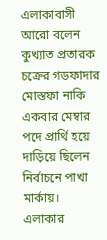এলাকাবাসী আরো বলেন কুখ্যাত প্রতারক চক্রের গডফাদার মোস্তফা নাকি একবার মেম্বার পদে প্রার্থি হয়ে দাড়িয়ে ছিলেন নির্বাচনে পাখা মার্কায়। এলাকার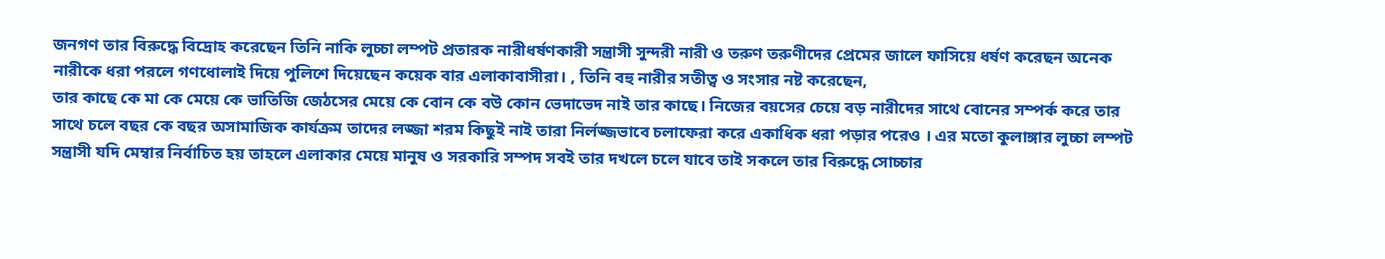জনগণ তার বিরুদ্ধে বিদ্রোহ করেছেন তিনি নাকি লুচ্চা লম্পট প্রতারক নারীধর্ষণকারী সন্ত্রাসী সুন্দরী নারী ও তরুণ তরুণীদের প্রেমের জালে ফাসিয়ে ধর্ষণ করেছন অনেক নারীকে ধরা পরলে গণধোলাই দিয়ে পুলিশে দিয়েছেন কয়েক বার এলাকাবাসীরা। , তিনি বহু নারীর সতীত্ব ও সংসার নষ্ট করেছেন,
তার কাছে কে মা কে মেয়ে কে ভাতিজি জেঠসের মেয়ে কে বোন কে বউ কোন ভেদাভেদ নাই তার কাছে। নিজের বয়সের চেয়ে বড় নারীদের সাথে বোনের সম্পর্ক করে তার সাথে চলে বছর কে বছর অসামাজিক কার্যক্রম তাদের লজ্জা শরম কিছুই নাই তারা নির্লজ্জভাবে চলাফেরা করে একাধিক ধরা পড়ার পরেও । এর মতো কুলাঙ্গার লুচ্চা লম্পট সন্ত্রাসী যদি মেম্বার নির্বাচিত হয় তাহলে এলাকার মেয়ে মানুষ ও সরকারি সম্পদ সবই তার দখলে চলে যাবে তাই সকলে তার বিরুদ্ধে সোচ্চার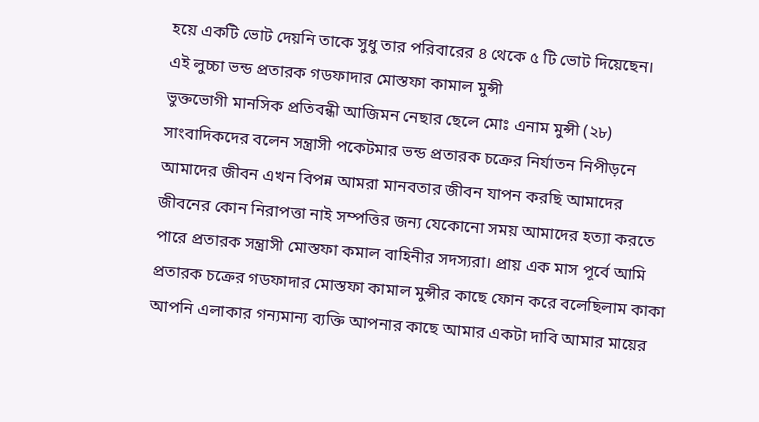হয়ে একটি ভোট দেয়নি তাকে সুধু তার পরিবারের ৪ থেকে ৫ টি ভোট দিয়েছেন।
এই লুচ্চা ভন্ড প্রতারক গডফাদার মোস্তফা কামাল মুন্সী
ভুক্তভোগী মানসিক প্রতিবন্ধী আজিমন নেছার ছেলে মোঃ এনাম মুন্সী (২৮) সাংবাদিকদের বলেন সন্ত্রাসী পকেটমার ভন্ড প্রতারক চক্রের নির্যাতন নিপীড়নে আমাদের জীবন এখন বিপন্ন আমরা মানবতার জীবন যাপন করছি আমাদের জীবনের কোন নিরাপত্তা নাই সম্পত্তির জন্য যেকোনো সময় আমাদের হত্যা করতে পারে প্রতারক সন্ত্রাসী মোস্তফা কমাল বাহিনীর সদস্যরা। প্রায় এক মাস পূর্বে আমি প্রতারক চক্রের গডফাদার মোস্তফা কামাল মুন্সীর কাছে ফোন করে বলেছিলাম কাকা আপনি এলাকার গন্যমান্য ব্যক্তি আপনার কাছে আমার একটা দাবি আমার মায়ের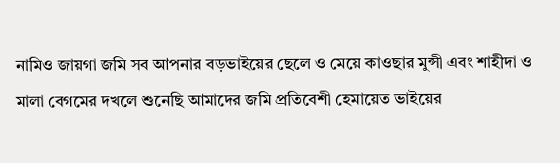নামিও জায়গা জমি সব আপনার বড়ভাইয়ের ছেলে ও মেয়ে কাওছার মুন্সী এবং শাহীদা ও মালা বেগমের দখলে শুনেছি আমাদের জমি প্রতিবেশী হেমায়েত ভাইয়ের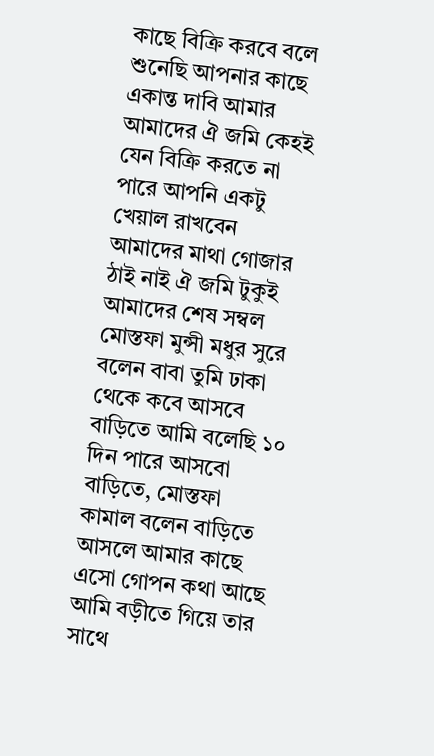কাছে বিক্রি করবে বলে শুনেছি আপনার কাছে একান্ত দাবি আমার আমাদের ঐ জমি কেহই যেন বিক্রি করতে না পারে আপনি একটু খেয়াল রাখবেন আমাদের মাথা গোজার ঠাই নাই ঐ জমি টুকুই আমাদের শেষ সম্বল মোস্তফা মুন্সী মধুর সুরে বলেন বাবা তুমি ঢাকা থেকে কবে আসবে বাড়িতে আমি বলেছি ১০ দিন পারে আসবো বাড়িতে, মোস্তফা কামাল বলেন বাড়িতে আসলে আমার কাছে এসো গোপন কথা আছে আমি বড়ীতে গিয়ে তার সাথে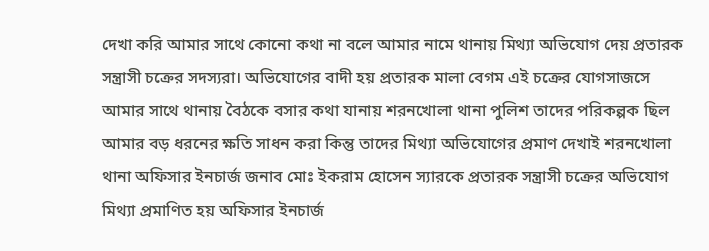দেখা করি আমার সাথে কোনো কথা না বলে আমার নামে থানায় মিথ্যা অভিযোগ দেয় প্রতারক সন্ত্রাসী চক্রের সদস্যরা। অভিযোগের বাদী হয় প্রতারক মালা বেগম এই চক্রের যোগসাজসে আমার সাথে থানায় বৈঠকে বসার কথা যানায় শরনখোলা থানা পুলিশ তাদের পরিকল্পক ছিল আমার বড় ধরনের ক্ষতি সাধন করা কিন্তু তাদের মিথ্যা অভিযোগের প্রমাণ দেখাই শরনখোলা থানা অফিসার ইনচার্জ জনাব মোঃ ইকরাম হোসেন স্যারকে প্রতারক সন্ত্রাসী চক্রের অভিযোগ মিথ্যা প্রমাণিত হয় অফিসার ইনচার্জ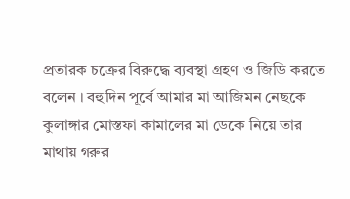প্রতারক চক্রের বিরুদ্ধে ব্যবস্থা গ্রহণ ও জিডি করতে বলেন । বহুদিন পূর্বে আমার মা আজিমন নেছকে কুলাঙ্গার মোস্তফা কামালের মা ডেকে নিয়ে তার মাথায় গরুর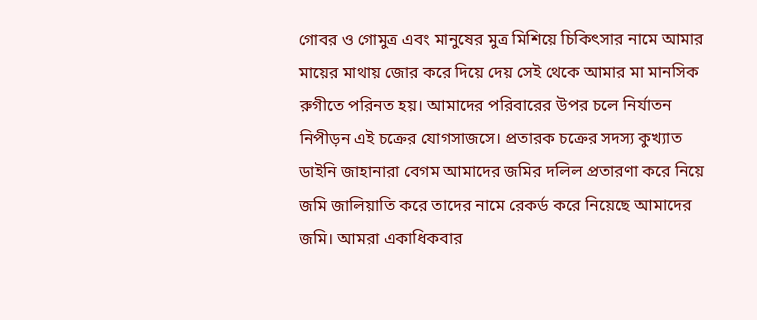গোবর ও গোমুত্র এবং মানুষের মুত্র মিশিয়ে চিকিৎসার নামে আমার মায়ের মাথায় জোর করে দিয়ে দেয় সেই থেকে আমার মা মানসিক রুগীতে পরিনত হয়। আমাদের পরিবারের উপর চলে নির্যাতন নিপীড়ন এই চক্রের যোগসাজসে। প্রতারক চক্রের সদস্য কুখ্যাত ডাইনি জাহানারা বেগম আমাদের জমির দলিল প্রতারণা করে নিয়ে জমি জালিয়াতি করে তাদের নামে রেকর্ড করে নিয়েছে আমাদের জমি। আমরা একাধিকবার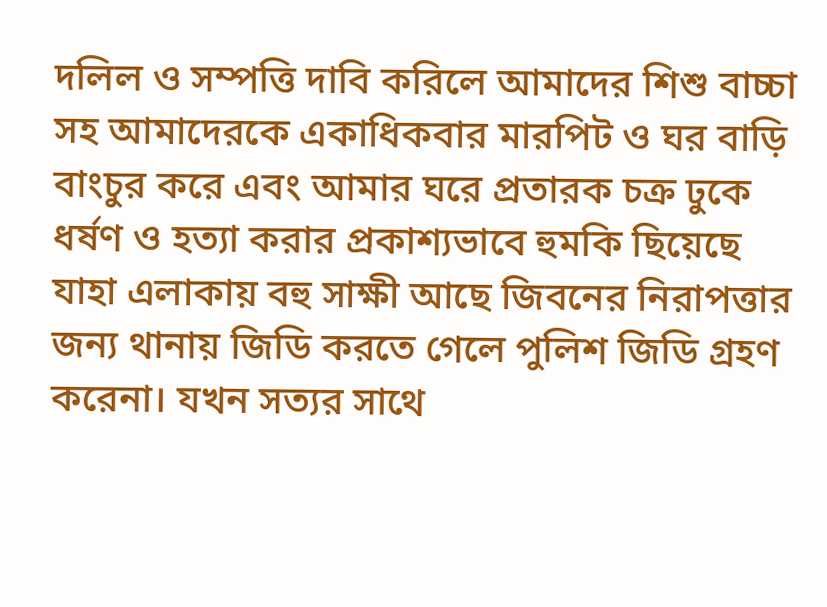দলিল ও সম্পত্তি দাবি করিলে আমাদের শিশু বাচ্চা সহ আমাদেরকে একাধিকবার মারপিট ও ঘর বাড়ি বাংচুর করে এবং আমার ঘরে প্রতারক চক্র ঢুকে ধর্ষণ ও হত্যা করার প্রকাশ্যভাবে হুমকি ছিয়েছে যাহা এলাকায় বহু সাক্ষী আছে জিবনের নিরাপত্তার জন্য থানায় জিডি করতে গেলে পুলিশ জিডি গ্রহণ করেনা। যখন সত্যর সাথে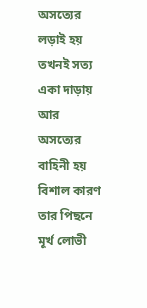অসত্যের লড়াই হয় তখনই সত্য একা দাড়ায় আর অসত্যের বাহিনী হয় বিশাল কারণ তার পিছনে মূর্খ লোভী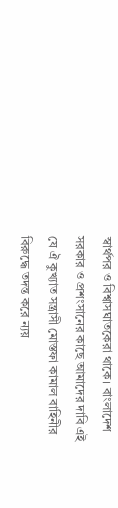স্বার্থপর ও বিশ্বাসঘাতকেরা থাকে। বাংলাদেশ সরকার ও প্রশংসানের কাছে আমাদের দাবি এই যে ঐ কুখ্যাত সন্ত্রাসী মোস্তফা কামাল বাহিনীর বিরুদ্ধে তদন্ত করে ন্যয়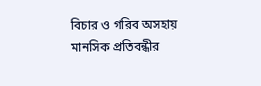বিচার ও গরিব অসহায় মানসিক প্রতিবন্ধীর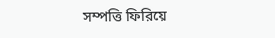সম্পত্তি ফিরিয়ে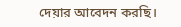দেয়ার আবেদন করছি।